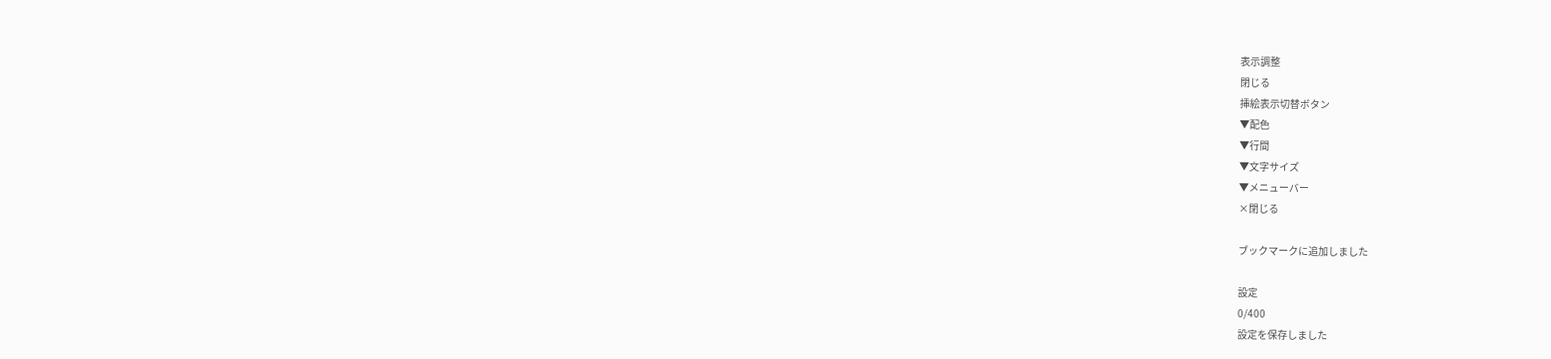表示調整
閉じる
挿絵表示切替ボタン
▼配色
▼行間
▼文字サイズ
▼メニューバー
×閉じる

ブックマークに追加しました

設定
0/400
設定を保存しました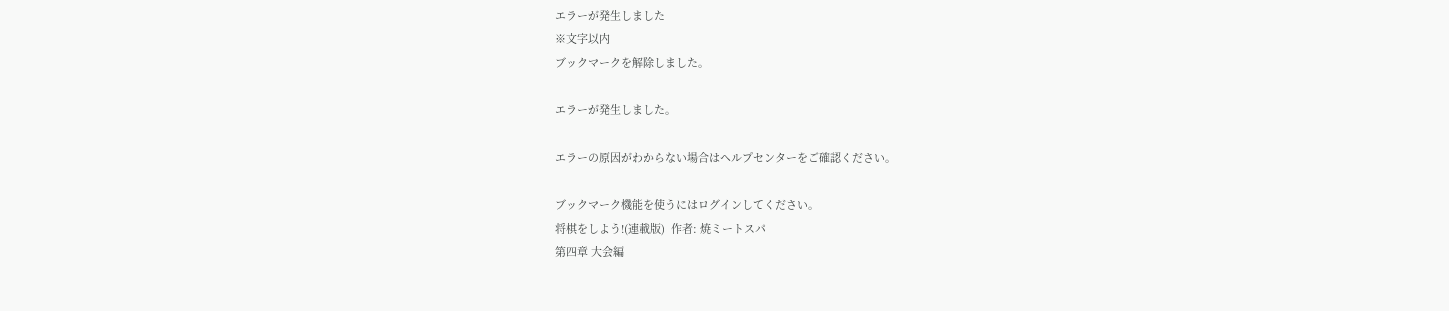エラーが発生しました
※文字以内
ブックマークを解除しました。

エラーが発生しました。

エラーの原因がわからない場合はヘルプセンターをご確認ください。

ブックマーク機能を使うにはログインしてください。
将棋をしよう!(連載版)  作者: 焼ミートスパ
第四章 大会編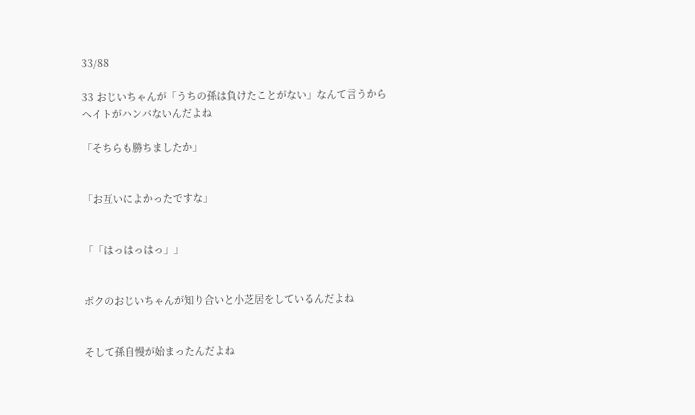33/88

33 おじいちゃんが「うちの孫は負けたことがない」なんて言うからヘイトがハンバないんだよね

「そちらも勝ちましたか」


「お互いによかったですな」


「「はっはっはっ」」


ボクのおじいちゃんが知り合いと小芝居をしているんだよね


そして孫自慢が始まったんだよね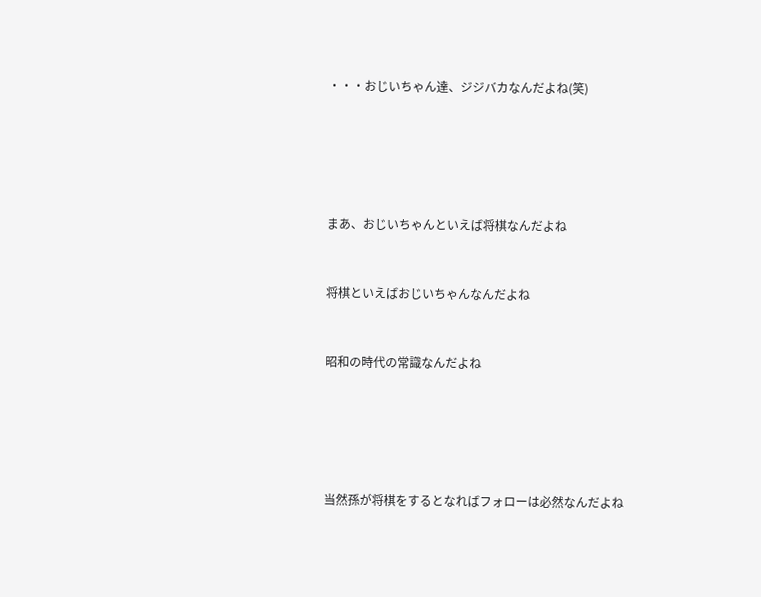・・・おじいちゃん達、ジジバカなんだよね(笑)





まあ、おじいちゃんといえば将棋なんだよね


将棋といえばおじいちゃんなんだよね


昭和の時代の常識なんだよね





当然孫が将棋をするとなればフォローは必然なんだよね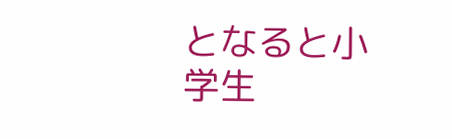となると小学生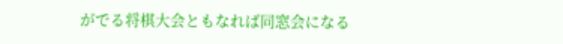がでる将棋大会ともなれば同窓会になる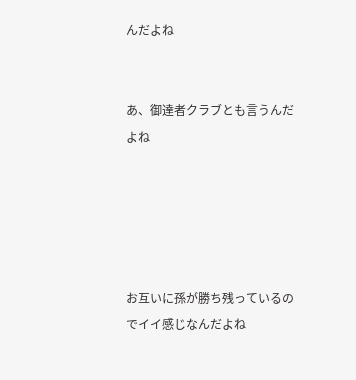んだよね


あ、御達者クラブとも言うんだよね





お互いに孫が勝ち残っているのでイイ感じなんだよね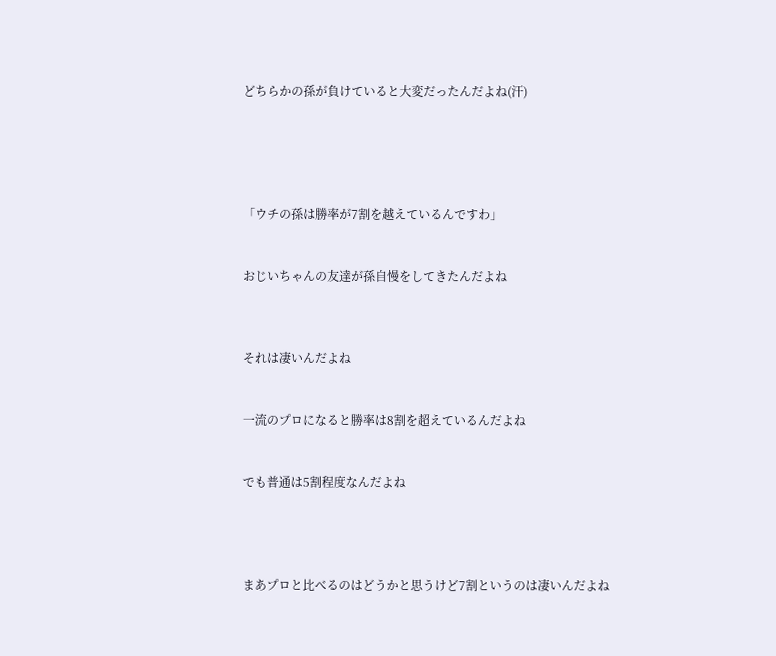どちらかの孫が負けていると大変だったんだよね(汗)





「ウチの孫は勝率が7割を越えているんですわ」


おじいちゃんの友達が孫自慢をしてきたんだよね



それは凄いんだよね


一流のプロになると勝率は8割を超えているんだよね


でも普通は5割程度なんだよね




まあプロと比べるのはどうかと思うけど7割というのは凄いんだよね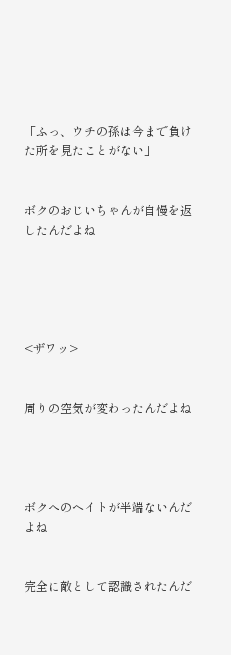「ふっ、ウチの孫は今まで負けた所を見たことがない」


ボクのおじいちゃんが自慢を返したんだよね





<ザワッ>


周りの空気が変わったんだよね




ボクへのヘイトが半端ないんだよね


完全に敵として認識されたんだ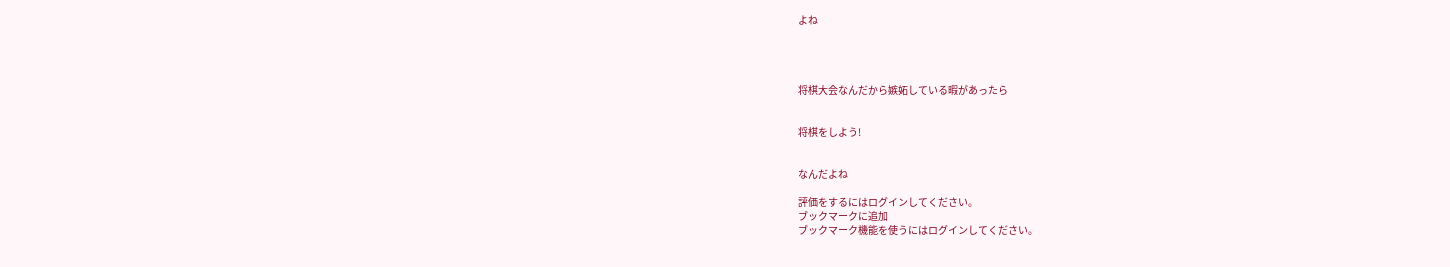よね




将棋大会なんだから嫉妬している暇があったら


将棋をしよう!


なんだよね

評価をするにはログインしてください。
ブックマークに追加
ブックマーク機能を使うにはログインしてください。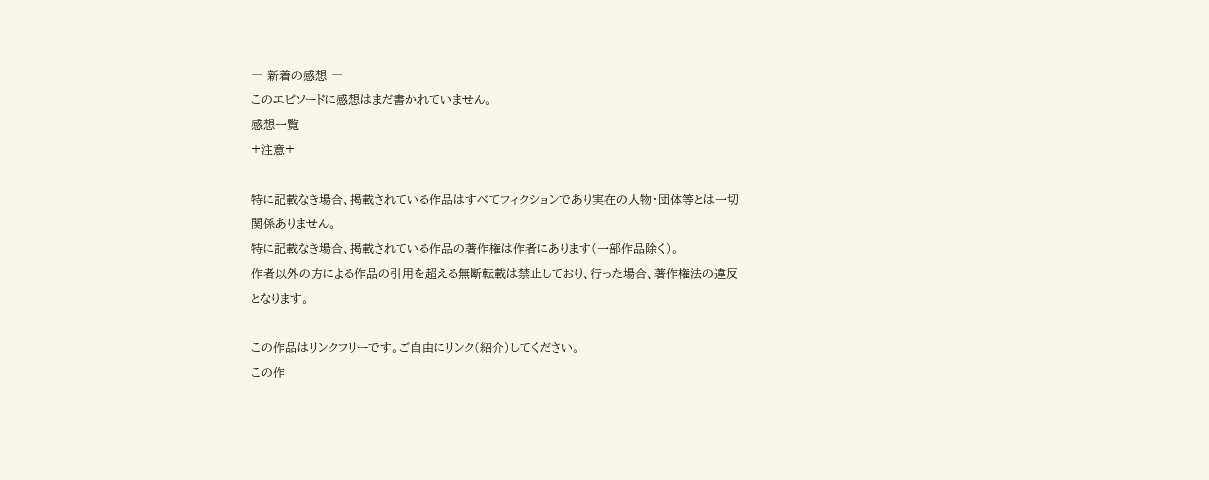― 新着の感想 ―
このエピソードに感想はまだ書かれていません。
感想一覧
+注意+

特に記載なき場合、掲載されている作品はすべてフィクションであり実在の人物・団体等とは一切関係ありません。
特に記載なき場合、掲載されている作品の著作権は作者にあります(一部作品除く)。
作者以外の方による作品の引用を超える無断転載は禁止しており、行った場合、著作権法の違反となります。

この作品はリンクフリーです。ご自由にリンク(紹介)してください。
この作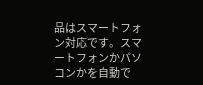品はスマートフォン対応です。スマートフォンかパソコンかを自動で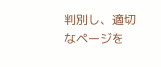判別し、適切なページを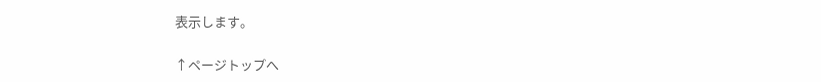表示します。

↑ページトップへ